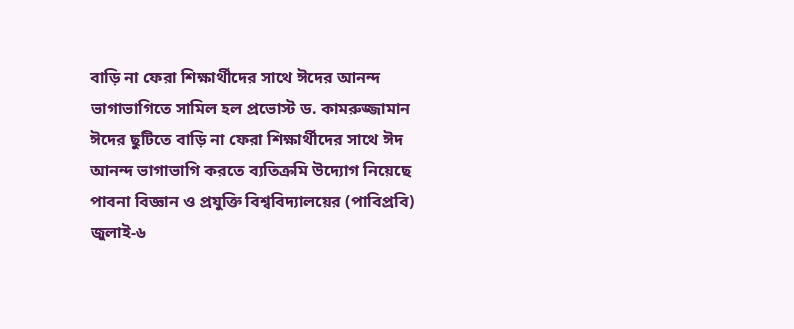বাড়ি না ফেরা শিক্ষার্থীদের সাথে ঈদের আনন্দ ভাগাভাগিতে সামিল হল প্রভোস্ট ড. কামরুজ্জামান
ঈদের ছুটিতে বাড়ি না ফেরা শিক্ষার্থীদের সাথে ঈদ আনন্দ ভাগাভাগি করতে ব্যতিক্রমি উদ্যোগ নিয়েছে পাবনা বিজ্ঞান ও প্রযুক্তি বিশ্ববিদ্যালয়ের (পাবিপ্রবি) জুলাই-৬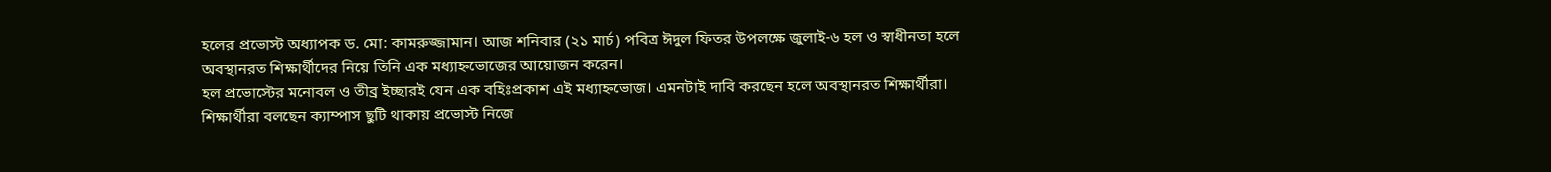হলের প্রভোস্ট অধ্যাপক ড. মো: কামরুজ্জামান। আজ শনিবার (২১ মার্চ) পবিত্র ঈদুল ফিতর উপলক্ষে জুলাই-৬ হল ও স্বাধীনতা হলে অবস্থানরত শিক্ষার্থীদের নিয়ে তিনি এক মধ্যাহ্নভোজের আয়োজন করেন।
হল প্রভোস্টের মনোবল ও তীব্র ইচ্ছারই যেন এক বহিঃপ্রকাশ এই মধ্যাহ্নভোজ। এমনটাই দাবি করছেন হলে অবস্থানরত শিক্ষার্থীরা। শিক্ষার্থীরা বলছেন ক্যাম্পাস ছুটি থাকায় প্রভোস্ট নিজে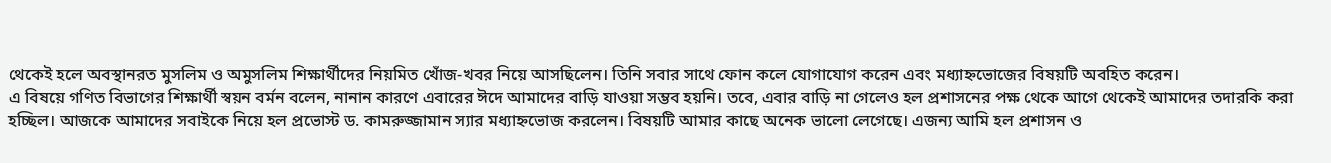থেকেই হলে অবস্থানরত মুসলিম ও অমুসলিম শিক্ষার্থীদের নিয়মিত খোঁজ-খবর নিয়ে আসছিলেন। তিনি সবার সাথে ফোন কলে যোগাযোগ করেন এবং মধ্যাহ্নভোজের বিষয়টি অবহিত করেন।
এ বিষয়ে গণিত বিভাগের শিক্ষার্থী স্বয়ন বর্মন বলেন, নানান কারণে এবারের ঈদে আমাদের বাড়ি যাওয়া সম্ভব হয়নি। তবে, এবার বাড়ি না গেলেও হল প্রশাসনের পক্ষ থেকে আগে থেকেই আমাদের তদারকি করা হচ্ছিল। আজকে আমাদের সবাইকে নিয়ে হল প্রভোস্ট ড. কামরুজ্জামান স্যার মধ্যাহ্নভোজ করলেন। বিষয়টি আমার কাছে অনেক ভালো লেগেছে। এজন্য আমি হল প্রশাসন ও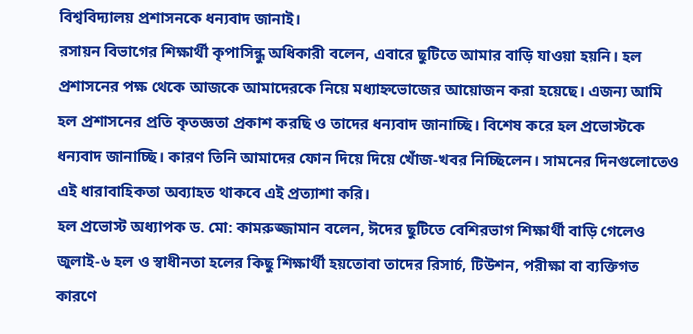বিশ্ববিদ্যালয় প্রশাসনকে ধন্যবাদ জানাই।
রসায়ন বিভাগের শিক্ষার্থী কৃপাসিন্ধু অধিকারী বলেন, এবারে ছুটিতে আমার বাড়ি যাওয়া হয়নি। হল প্রশাসনের পক্ষ থেকে আজকে আমাদেরকে নিয়ে মধ্যাহ্নভোজের আয়োজন করা হয়েছে। এজন্য আমি হল প্রশাসনের প্রতি কৃতজ্ঞতা প্রকাশ করছি ও তাদের ধন্যবাদ জানাচ্ছি। বিশেষ করে হল প্রভোস্টকে ধন্যবাদ জানাচ্ছি। কারণ তিনি আমাদের ফোন দিয়ে দিয়ে খোঁজ-খবর নিচ্ছিলেন। সামনের দিনগুলোতেও এই ধারাবাহিকতা অব্যাহত থাকবে এই প্রত্যাশা করি।
হল প্রভোস্ট অধ্যাপক ড. মো: কামরুজ্জামান বলেন, ঈদের ছুটিতে বেশিরভাগ শিক্ষার্থী বাড়ি গেলেও জুলাই-৬ হল ও স্বাধীনতা হলের কিছু শিক্ষার্থী হয়তোবা তাদের রিসার্চ, টিউশন, পরীক্ষা বা ব্যক্তিগত কারণে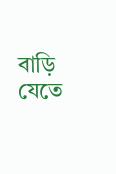বাড়ি যেতে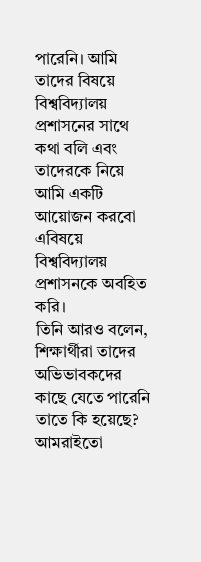পারেনি। আমি তাদের বিষয়ে বিশ্ববিদ্যালয় প্রশাসনের সাথে কথা বলি এবং তাদেরকে নিয়ে আমি একটি আয়োজন করবো এবিষয়ে বিশ্ববিদ্যালয় প্রশাসনকে অবহিত করি।
তিনি আরও বলেন, শিক্ষার্থীরা তাদের অভিভাবকদের কাছে যেতে পারেনি তাতে কি হয়েছে? আমরাইতো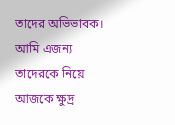তাদের অভিভাবক। আমি এজন্য তাদেরকে নিয়ে আজকে ক্ষুদ্র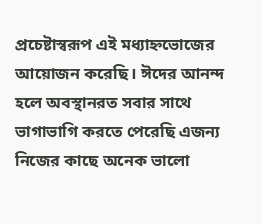প্রচেষ্টাস্বরূপ এই মধ্যাহ্নভোজের আয়োজন করেছি। ঈদের আনন্দ হলে অবস্থানরত সবার সাথে ভাগাভাগি করতে পেরেছি এজন্য নিজের কাছে অনেক ভালো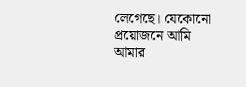লেগেছে। যেকোনো প্রয়োজনে আমি আমার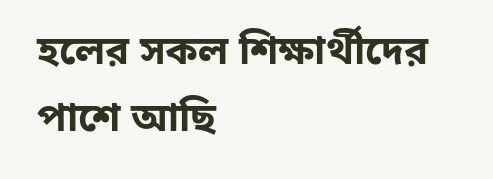হলের সকল শিক্ষার্থীদের পাশে আছি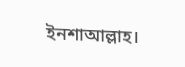ইনশাআল্লাহ।